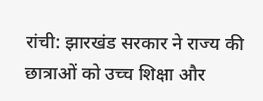रांची: झारखंड सरकार ने राज्य की छात्राओं को उच्च शिक्षा और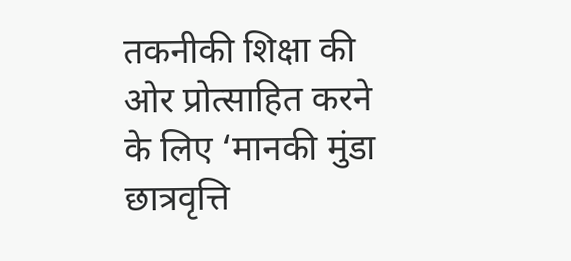तकनीकी शिक्षा की ओर प्रोत्साहित करने के लिए ‘मानकी मुंडा छात्रवृत्ति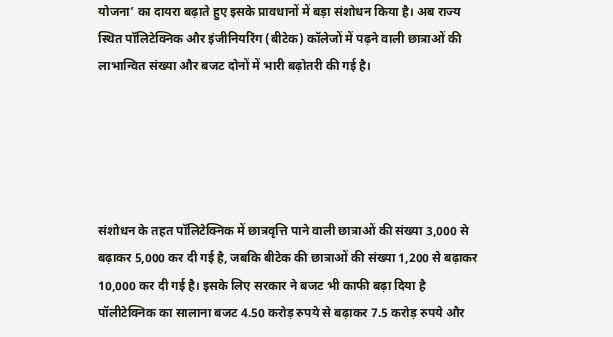योजना’ का दायरा बढ़ाते हुए इसके प्रावधानों में बड़ा संशोधन किया है। अब राज्य स्थित पॉलिटेक्निक और इंजीनियरिंग (बीटेक) कॉलेजों में पढ़ने वाली छात्राओं की लाभान्वित संख्या और बजट दोनों में भारी बढ़ोतरी की गई है।





संशोधन के तहत पॉलिटेक्निक में छात्रवृत्ति पाने वाली छात्राओं की संख्या 3,000 से बढ़ाकर 5,000 कर दी गई है, जबकि बीटेक की छात्राओं की संख्या 1,200 से बढ़ाकर 10,000 कर दी गई है। इसके लिए सरकार ने बजट भी काफी बढ़ा दिया है पॉलीटेक्निक का सालाना बजट 4.50 करोड़ रुपये से बढ़ाकर 7.5 करोड़ रुपये और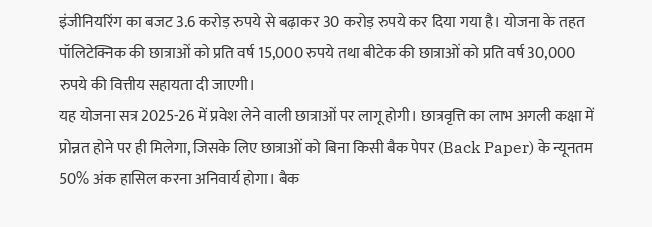इंजीनियरिंग का बजट 3.6 करोड़ रुपये से बढ़ाकर 30 करोड़ रुपये कर दिया गया है। योजना के तहत पॉलिटेक्निक की छात्राओं को प्रति वर्ष 15,000 रुपये तथा बीटेक की छात्राओं को प्रति वर्ष 30,000 रुपये की वित्तीय सहायता दी जाएगी।
यह योजना सत्र 2025-26 में प्रवेश लेने वाली छात्राओं पर लागू होगी। छात्रवृत्ति का लाभ अगली कक्षा में प्रोन्नत होने पर ही मिलेगा, जिसके लिए छात्राओं को बिना किसी बैक पेपर (Back Paper) के न्यूनतम 50% अंक हासिल करना अनिवार्य होगा। बैक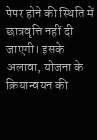पेपर होने की स्थिति में छात्रवृत्ति नहीं दी जाएगी। इसके अलावा, योजना के क्रियान्वयन की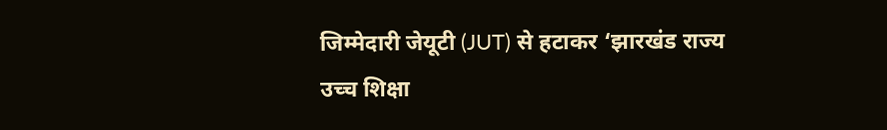जिम्मेदारी जेयूटी (JUT) से हटाकर ‘झारखंड राज्य उच्च शिक्षा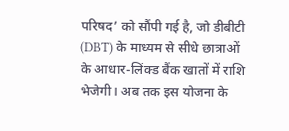परिषद’ को सौंपी गई है, जो डीबीटी (DBT) के माध्यम से सीधे छात्राओं के आधार-लिंक्ड बैंक खातों में राशि भेजेगी। अब तक इस योजना के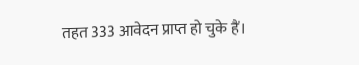तहत 333 आवेदन प्राप्त हो चुके हैं।